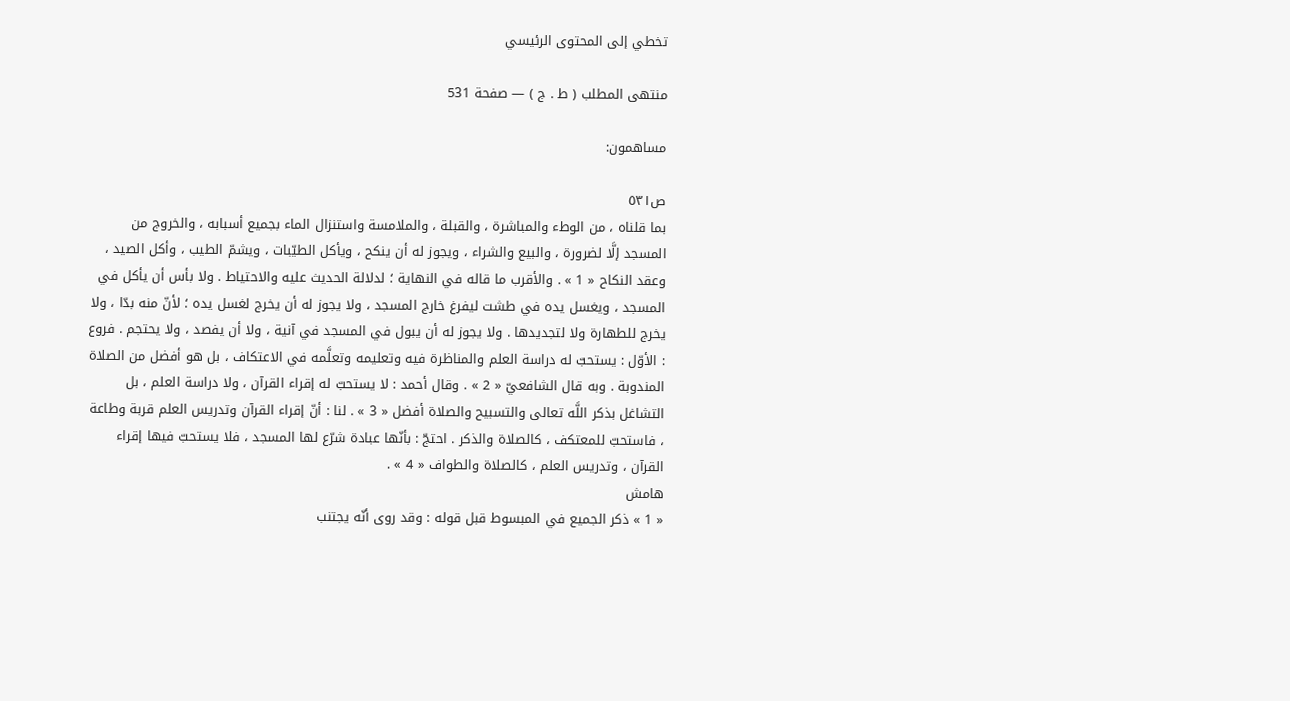تخطي إلى المحتوى الرئيسي

منتهى المطلب ( ط . ج ) — صفحة 531

مساهمون:

ص٥٣١
بما قلناه ، من الوطء والمباشرة ، والقبلة ، والملامسة واستنزال الماء بجميع أسبابه ، والخروج من المسجد إلَّا لضرورة ، والبيع والشراء ، ويجوز له أن ينكح ، ويأكل الطيّبات ، ويشمّ الطيب ، وأكل الصيد ، وعقد النكاح « 1 » . والأقرب ما قاله في النهاية ؛ لدلالة الحديث عليه والاحتياط . ولا بأس أن يأكل في المسجد ، ويغسل يده في طشت ليفرغ خارج المسجد ، ولا يجوز له أن يخرج لغسل يده ؛ لأنّ منه بدّا ، ولا يخرج للطهارة ولا لتجديدها . ولا يجوز له أن يبول في المسجد في آنية ، ولا أن يفصد ، ولا يحتجم . فروع : الأوّل : يستحبّ له دراسة العلم والمناظرة فيه وتعليمه وتعلَّمه في الاعتكاف ، بل هو أفضل من الصلاة المندوبة . وبه قال الشافعيّ « 2 » . وقال أحمد : لا يستحبّ له إقراء القرآن ، ولا دراسة العلم ، بل التشاغل بذكر اللَّه تعالى والتسبيح والصلاة أفضل « 3 » . لنا : أنّ إقراء القرآن وتدريس العلم قربة وطاعة ، فاستحبّ للمعتكف ، كالصلاة والذكر . احتجّ : بأنّها عبادة شرّع لها المسجد ، فلا يستحبّ فيها إقراء القرآن ، وتدريس العلم ، كالصلاة والطواف « 4 » .
هامش
« 1 » ذكر الجميع في المبسوط قبل قوله : وقد روى أنّه يجتنب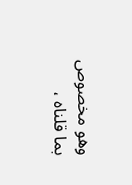وهو مخصوص بما قلناه ،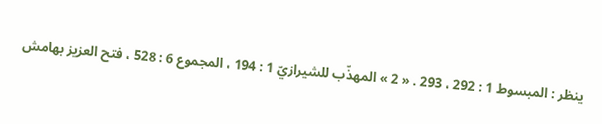ينظر : المبسوط 1 : 292 ، 293 . « 2 » المهذّب للشيرازيّ 1 : 194 ، المجموع 6 : 528 ، فتح العزيز بهامش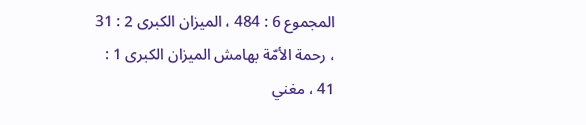المجموع 6 : 484 ، الميزان الكبرى 2 : 31 ، رحمة الأمّة بهامش الميزان الكبرى 1 : 41 ، مغني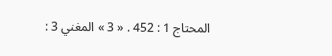المحتاج 1 : 452 . « 3 » المغني 3 :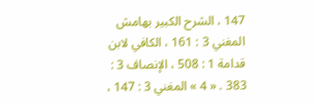147 ، الشرح الكبير بهامش المغني 3 : 161 ، الكافي لابن قدامة 1 : 508 ، الإنصاف 3 : 383 . « 4 » المغني 3 : 147 ،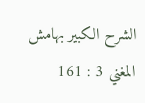الشرح الكبير بهامش المغني 3 : 161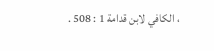، الكافي لابن قدامة 1 : 508 .